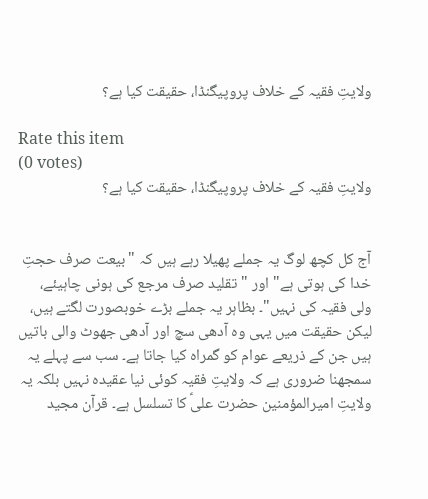ولایتِ فقیہ کے خلاف پروپیگنڈا، حقیقت کیا ہے؟

Rate this item
(0 votes)
ولایتِ فقیہ کے خلاف پروپیگنڈا، حقیقت کیا ہے؟


آج کل کچھ لوگ یہ جملے پھیلا رہے ہیں کہ "بیعت صرف حجتِ خدا کی ہوتی ہے" اور "تقلید صرف مرجع کی ہونی چاہیئے، ولی فقیہ کی نہیں"۔ بظاہر یہ جملے بڑے خوبصورت لگتے ہیں، لیکن حقیقت میں یہی وہ آدھی سچ اور آدھی جھوٹ والی باتیں ہیں جن کے ذریعے عوام کو گمراہ کیا جاتا ہے۔ سب سے پہلے یہ سمجھنا ضروری ہے کہ ولایتِ فقیہ کوئی نیا عقیدہ نہیں بلکہ یہ ولایتِ امیرالمؤمنین حضرت علیؑ کا تسلسل ہے۔ قرآن مجید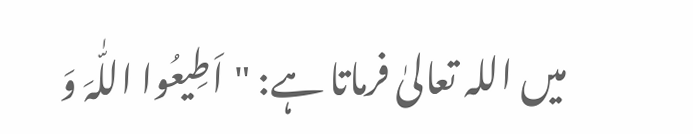میں اللہ تعالیٰ فرماتا ہے: "اَطِیعُوا اللّٰہَ وَ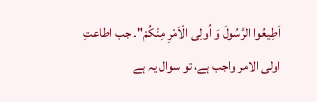اَطِیعُوا الرَّسُولَ وَ اُولِی الْاَمْرِ مِنْکُمْ"۔ جب اطاعتِ اولی الامر واجب ہے، تو سوال یہ ہے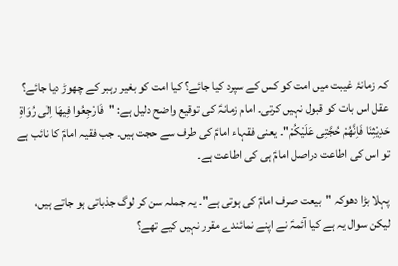کہ زمانۂ غیبت میں امت کو کس کے سپرد کیا جائے؟ کیا امت کو بغیر رہبر کے چھوڑ دیا جائے؟ عقل اس بات کو قبول نہیں کرتی۔ امام زمانہؑ کی توقیع واضح دلیل ہے: "فَارْجِعُوا فِیهَا اِلٰی رُوَاةِ حَدِیْثِنَا فَاِنَّهُمْ حُجَّتِی عَلَیْکُمْ"۔ یعنی فقہاء امامؑ کی طرف سے حجت ہیں۔ جب فقیہ امامؑ کا نائب ہے تو اس کی اطاعت دراصل امامؑ ہی کی اطاعت ہے۔

پہلا بڑا دھوکہ "بیعت صرف امامؑ کی ہوتی ہے"۔ یہ جملہ سن کر لوگ جذباتی ہو جاتے ہیں، لیکن سوال یہ ہے کیا آئمہؑ نے اپنے نمائندے مقرر نہیں کیے تھے؟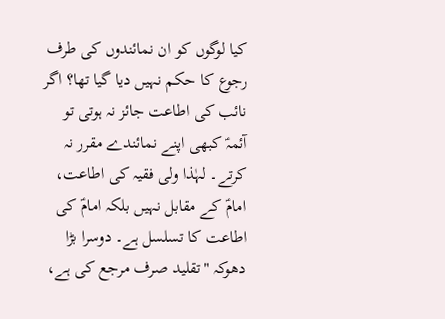کیا لوگوں کو ان نمائندوں کی طرف رجوع کا حکم نہیں دیا گیا تھا؟ اگر نائب کی اطاعت جائز نہ ہوتی تو آئمہؑ کبھی اپنے نمائندے مقرر نہ کرتے۔ لہٰذا ولی فقیہ کی اطاعت، امامؑ کے مقابل نہیں بلکہ امامؑ کی اطاعت کا تسلسل ہے۔ دوسرا بڑا دھوکہ "تقلید صرف مرجع کی ہے،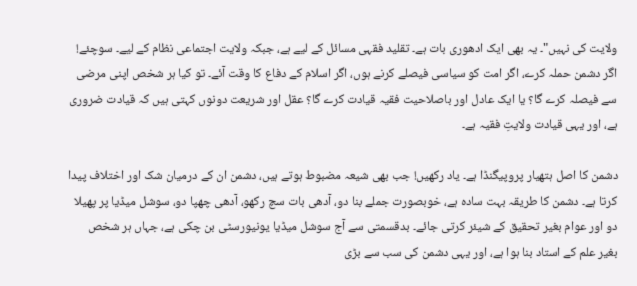ولایت کی نہیں"۔ یہ بھی ایک ادھوری بات ہے۔ تقلید فقہی مسائل کے لیے ہے، جبکہ ولایت اجتماعی نظام کے لیے۔ سوچئے! اگر دشمن حملہ کرے، اگر امت کو سیاسی فیصلے کرنے ہوں، اگر اسلام کے دفاع کا وقت آئے۔ تو کیا ہر شخص اپنی مرضی سے فیصلہ کرے گا؟ یا ایک عادل اور باصلاحیت فقیہ قیادت کرے گا؟ عقل اور شریعت دونوں کہتی ہیں کہ قیادت ضروری ہے، اور یہی قیادت ولایتِ فقیہ ہے۔

دشمن کا اصل ہتھیار پروپیگنڈا ہے۔ یاد رکھیں! جب بھی شیعہ مضبوط ہوتے ہیں، دشمن ان کے درمیان شک اور اختلاف پیدا کرتا ہے۔ دشمن کا طریقہ بہت سادہ ہے، خوبصورت جملے بنا دو، آدھی بات سچ رکھو، آدھی چھپا دو، سوشل میڈیا پر پھیلا دو اور عوام بغیر تحقیق کے شیئر کرتی جائے۔ بدقسمتی سے آج سوشل میڈیا یونیورسٹی بن چکی ہے، جہاں ہر شخص بغیر علم کے استاد بنا ہوا ہے، اور یہی دشمن کی سب سے بڑی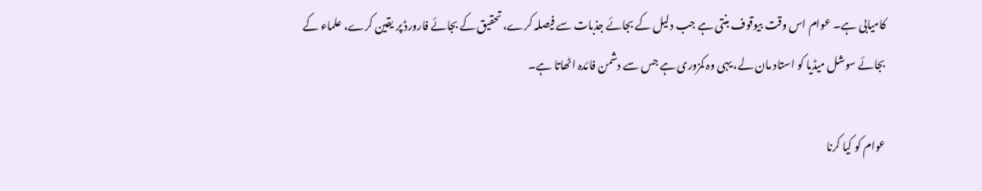کامیابی ہے۔ عوام اس وقت بیوقوف بنتی ہے جب دلیل کے بجائے جذبات سے فیصلہ کرے، تحقیق کے بجائے فارورڈ پر یقین کرے، علماء کے بجائے سوشل میڈیا کو استاد مان لے، یہی وہ کمزوری ہے جس سے دشمن فائدہ اٹھاتا ہے۔

عوام کو کیا کرنا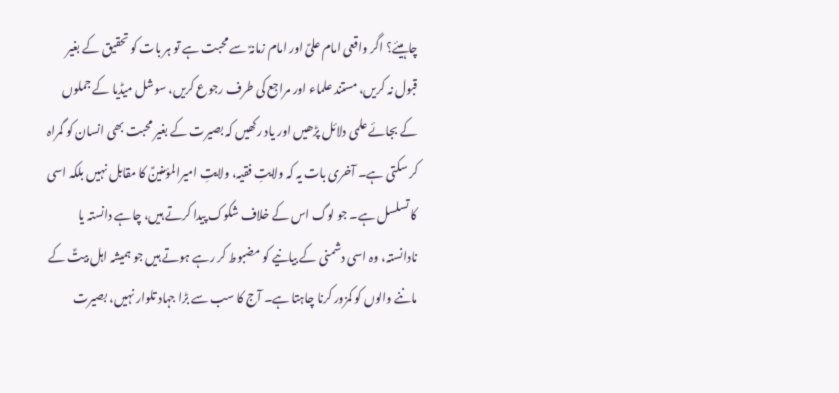چاہیئے؟ اگر واقعی امام علیؑ اور امام زمانہؑ سے محبت ہے تو ہر بات کو تحقیق کے بغیر قبول نہ کریں، مستند علماء اور مراجع کی طرف رجوع کریں، سوشل میڈیا کے جملوں کے بجائے علمی دلائل پڑھیں اور یاد رکھیں کہ بصیرت کے بغیر محبت بھی انسان کو گمراہ کر سکتی ہے۔ آخری بات یہ کہ ولایتِ فقیہ، ولایتِ امیرالمؤمنینؑ کا مقابل نہیں بلکہ اسی کا تسلسل ہے۔ جو لوگ اس کے خلاف شکوک پیدا کرتے ہیں، چاہے دانستہ یا نادانستہ، وہ اسی دشمنی کے بیانیے کو مضبوط کر رہے ہوتے ہیں جو ہمیشہ اہل بیتؑ کے ماننے والوں کو کمزور کرنا چاہتا ہے۔ آج کا سب سے بڑا جہاد تلوار نہیں، بصیرت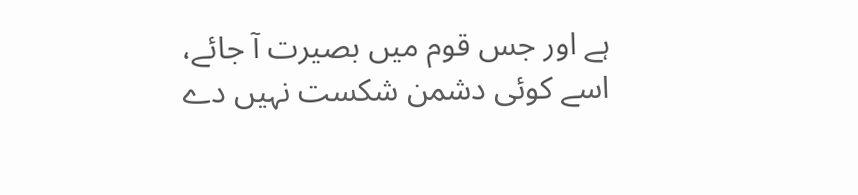ہے اور جس قوم میں بصیرت آ جائے، اسے کوئی دشمن شکست نہیں دے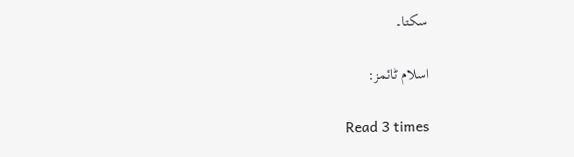سکتا۔

اسلام ٹائمز:

Read 3 times